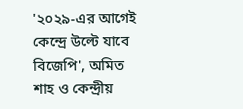'২০২৯-এর আগেই কেন্দ্রে উল্টে যাবে বিজেপি', অমিত শাহ ও কেন্দ্রীয়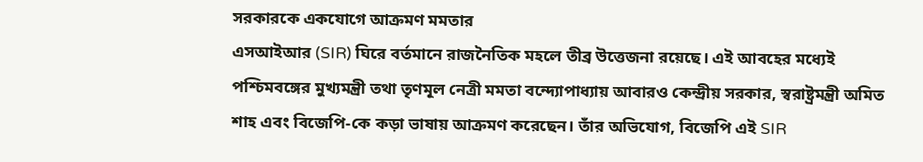সরকারকে একযোগে আক্রমণ মমতার
এসআইআর (SIR) ঘিরে বর্তমানে রাজনৈতিক মহলে তীব্র উত্তেজনা রয়েছে। এই আবহের মধ্যেই পশ্চিমবঙ্গের মুখ্যমন্ত্রী তথা তৃণমূল নেত্রী মমতা বন্দ্যোপাধ্যায় আবারও কেন্দ্রীয় সরকার, স্বরাষ্ট্রমন্ত্রী অমিত শাহ এবং বিজেপি-কে কড়া ভাষায় আক্রমণ করেছেন। তাঁর অভিযোগ, বিজেপি এই SIR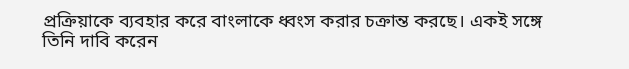প্রক্রিয়াকে ব্যবহার করে বাংলাকে ধ্বংস করার চক্রান্ত করছে। একই সঙ্গে তিনি দাবি করেন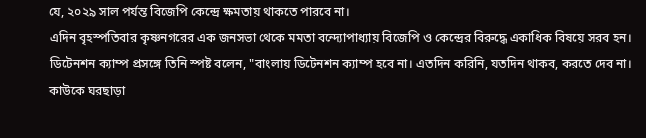যে, ২০২৯ সাল পর্যন্ত বিজেপি কেন্দ্রে ক্ষমতায় থাকতে পারবে না।
এদিন বৃহস্পতিবার কৃষ্ণনগরের এক জনসভা থেকে মমতা বন্দ্যোপাধ্যায় বিজেপি ও কেন্দ্রের বিরুদ্ধে একাধিক বিষয়ে সরব হন। ডিটেনশন ক্যাম্প প্রসঙ্গে তিনি স্পষ্ট বলেন, "বাংলায় ডিটেনশন ক্যাম্প হবে না। এতদিন করিনি, যতদিন থাকব, করতে দেব না। কাউকে ঘরছাড়া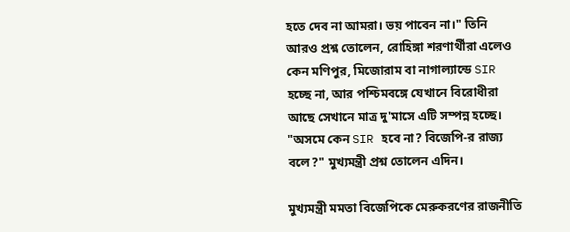হতে দেব না আমরা। ভয় পাবেন না।" তিনি আরও প্রশ্ন তোলেন, রোহিঙ্গা শরণার্থীরা এলেও কেন মণিপুর, মিজোরাম বা নাগাল্যান্ডে SIR হচ্ছে না, আর পশ্চিমবঙ্গে যেখানে বিরোধীরা আছে সেখানে মাত্র দু'মাসে এটি সম্পন্ন হচ্ছে। "অসমে কেন SIR হবে না? বিজেপি-র রাজ্য বলে?" মুখ্যমন্ত্রী প্রশ্ন তোলেন এদিন।

মুখ্যমন্ত্রী মমতা বিজেপিকে মেরুকরণের রাজনীতি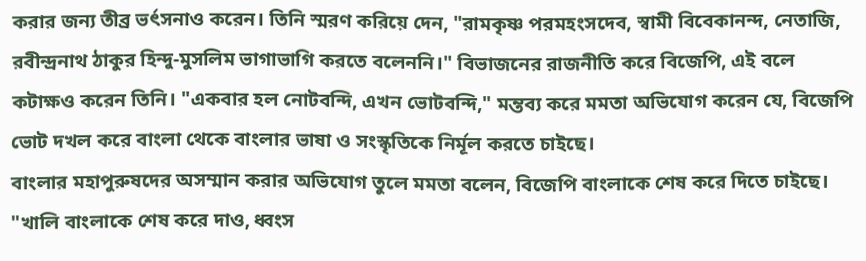করার জন্য তীব্র ভর্ৎসনাও করেন। তিনি স্মরণ করিয়ে দেন, "রামকৃষ্ণ পরমহংসদেব, স্বামী বিবেকানন্দ, নেতাজি, রবীন্দ্রনাথ ঠাকুর হিন্দু-মুসলিম ভাগাভাগি করতে বলেননি।" বিভাজনের রাজনীতি করে বিজেপি, এই বলে কটাক্ষও করেন তিনি। "একবার হল নোটবন্দি, এখন ভোটবন্দি," মন্তব্য করে মমতা অভিযোগ করেন যে, বিজেপি ভোট দখল করে বাংলা থেকে বাংলার ভাষা ও সংস্কৃতিকে নির্মূল করতে চাইছে।
বাংলার মহাপুরুষদের অসম্মান করার অভিযোগ তুলে মমতা বলেন, বিজেপি বাংলাকে শেষ করে দিতে চাইছে। "খালি বাংলাকে শেষ করে দাও, ধ্বংস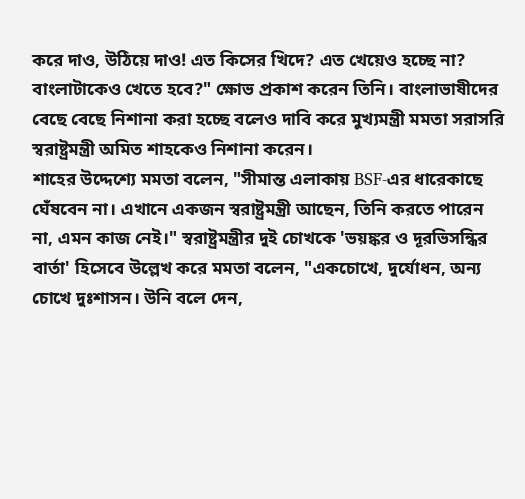করে দাও, উঠিয়ে দাও! এত কিসের খিদে? এত খেয়েও হচ্ছে না? বাংলাটাকেও খেতে হবে?" ক্ষোভ প্রকাশ করেন তিনি। বাংলাভাষীদের বেছে বেছে নিশানা করা হচ্ছে বলেও দাবি করে মুখ্যমন্ত্রী মমতা সরাসরি স্বরাষ্ট্রমন্ত্রী অমিত শাহকেও নিশানা করেন।
শাহের উদ্দেশ্যে মমতা বলেন, "সীমান্ত এলাকায় BSF-এর ধারেকাছে ঘেঁষবেন না। এখানে একজন স্বরাষ্ট্রমন্ত্রী আছেন, তিনি করতে পারেন না, এমন কাজ নেই।" স্বরাষ্ট্রমন্ত্রীর দুই চোখকে 'ভয়ঙ্কর ও দূরভিসন্ধির বার্তা' হিসেবে উল্লেখ করে মমতা বলেন, "একচোখে, দুর্যোধন, অন্য চোখে দুঃশাসন। উনি বলে দেন,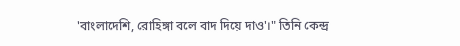'বাংলাদেশি, রোহিঙ্গা বলে বাদ দিয়ে দাও'।" তিনি কেন্দ্র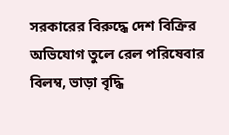সরকারের বিরুদ্ধে দেশ বিক্রির অভিযোগ তুলে রেল পরিষেবার বিলম্ব, ভাড়া বৃদ্ধি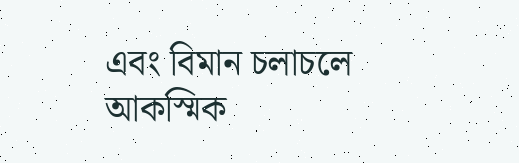এবং বিমান চলাচলে আকস্মিক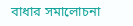বাধার সমালোচনা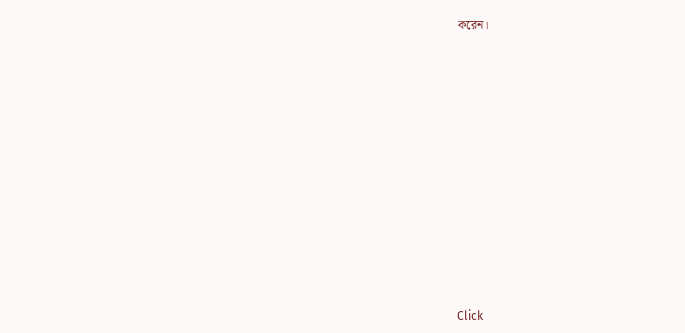করেন।












Click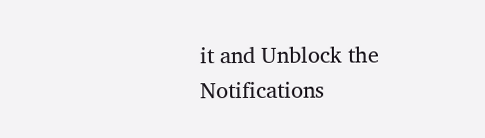it and Unblock the Notifications